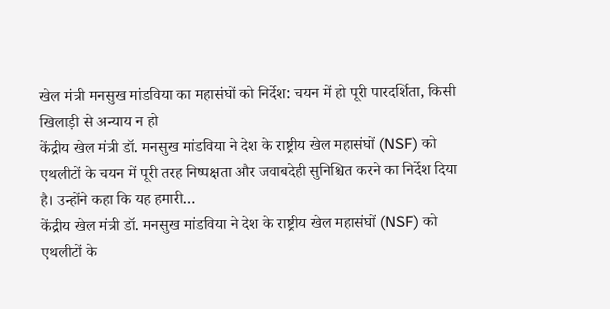खेल मंत्री मनसुख मांडविया का महासंघों को निर्देश: चयन में हो पूरी पारदर्शिता, किसी खिलाड़ी से अन्याय न हो
केंद्रीय खेल मंत्री डॉ. मनसुख मांडविया ने देश के राष्ट्रीय खेल महासंघों (NSF) को एथलीटों के चयन में पूरी तरह निष्पक्षता और जवाबदेही सुनिश्चित करने का निर्देश दिया है। उन्होंने कहा कि यह हमारी…
केंद्रीय खेल मंत्री डॉ. मनसुख मांडविया ने देश के राष्ट्रीय खेल महासंघों (NSF) को एथलीटों के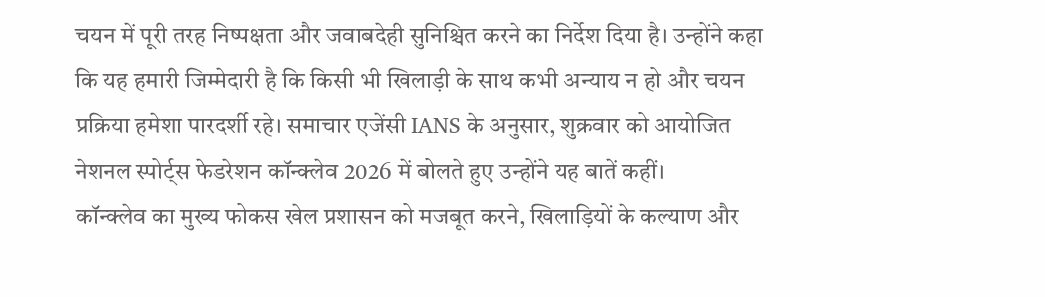चयन में पूरी तरह निष्पक्षता और जवाबदेही सुनिश्चित करने का निर्देश दिया है। उन्होंने कहा कि यह हमारी जिम्मेदारी है कि किसी भी खिलाड़ी के साथ कभी अन्याय न हो और चयन प्रक्रिया हमेशा पारदर्शी रहे। समाचार एजेंसी IANS के अनुसार, शुक्रवार को आयोजित नेशनल स्पोर्ट्स फेडरेशन कॉन्क्लेव 2026 में बोलते हुए उन्होंने यह बातें कहीं।
कॉन्क्लेव का मुख्य फोकस खेल प्रशासन को मजबूत करने, खिलाड़ियों के कल्याण और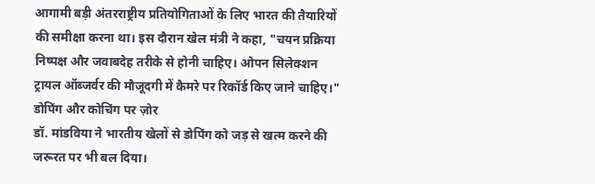आगामी बड़ी अंतरराष्ट्रीय प्रतियोगिताओं के लिए भारत की तैयारियों की समीक्षा करना था। इस दौरान खेल मंत्री ने कहा, "चयन प्रक्रिया निष्पक्ष और जवाबदेह तरीके से होनी चाहिए। ओपन सिलेक्शन ट्रायल ऑब्जर्वर की मौजूदगी में कैमरे पर रिकॉर्ड किए जाने चाहिए।"
डोपिंग और कोचिंग पर ज़ोर
डॉ. मांडविया ने भारतीय खेलों से डोपिंग को जड़ से खत्म करने की जरूरत पर भी बल दिया।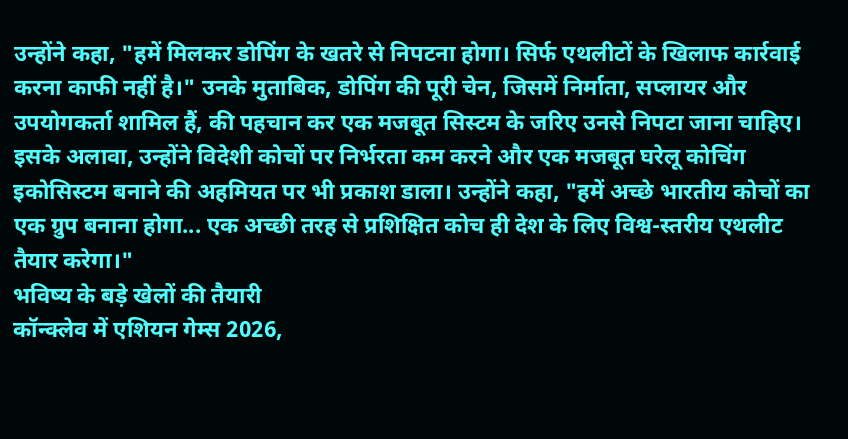उन्होंने कहा, "हमें मिलकर डोपिंग के खतरे से निपटना होगा। सिर्फ एथलीटों के खिलाफ कार्रवाई करना काफी नहीं है।" उनके मुताबिक, डोपिंग की पूरी चेन, जिसमें निर्माता, सप्लायर और उपयोगकर्ता शामिल हैं, की पहचान कर एक मजबूत सिस्टम के जरिए उनसे निपटा जाना चाहिए।
इसके अलावा, उन्होंने विदेशी कोचों पर निर्भरता कम करने और एक मजबूत घरेलू कोचिंग इकोसिस्टम बनाने की अहमियत पर भी प्रकाश डाला। उन्होंने कहा, "हमें अच्छे भारतीय कोचों का एक ग्रुप बनाना होगा... एक अच्छी तरह से प्रशिक्षित कोच ही देश के लिए विश्व-स्तरीय एथलीट तैयार करेगा।"
भविष्य के बड़े खेलों की तैयारी
कॉन्क्लेव में एशियन गेम्स 2026,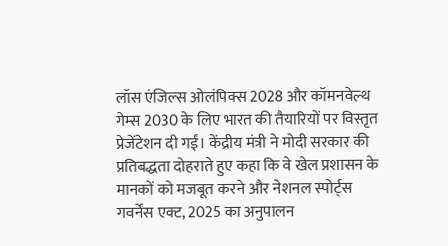लॉस एंजिल्स ओलंपिक्स 2028 और कॉमनवेल्थ गेम्स 2030 के लिए भारत की तैयारियों पर विस्तृत प्रेजेंटेशन दी गईं। केंद्रीय मंत्री ने मोदी सरकार की प्रतिबद्धता दोहराते हुए कहा कि वे खेल प्रशासन के मानकों को मजबूत करने और नेशनल स्पोर्ट्स गवर्नेंस एक्ट, 2025 का अनुपालन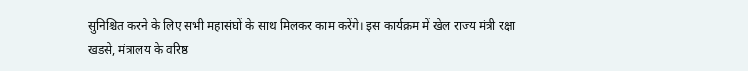सुनिश्चित करने के लिए सभी महासंघों के साथ मिलकर काम करेंगे। इस कार्यक्रम में खेल राज्य मंत्री रक्षा खडसे, मंत्रालय के वरिष्ठ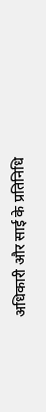अधिकारी और साई के प्रतिनिधि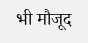भी मौजूद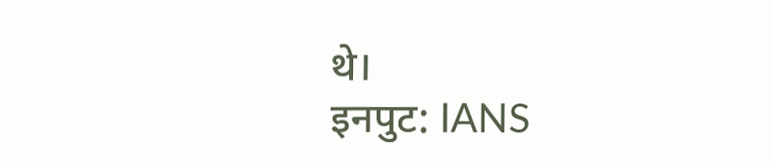थे।
इनपुट: IANS